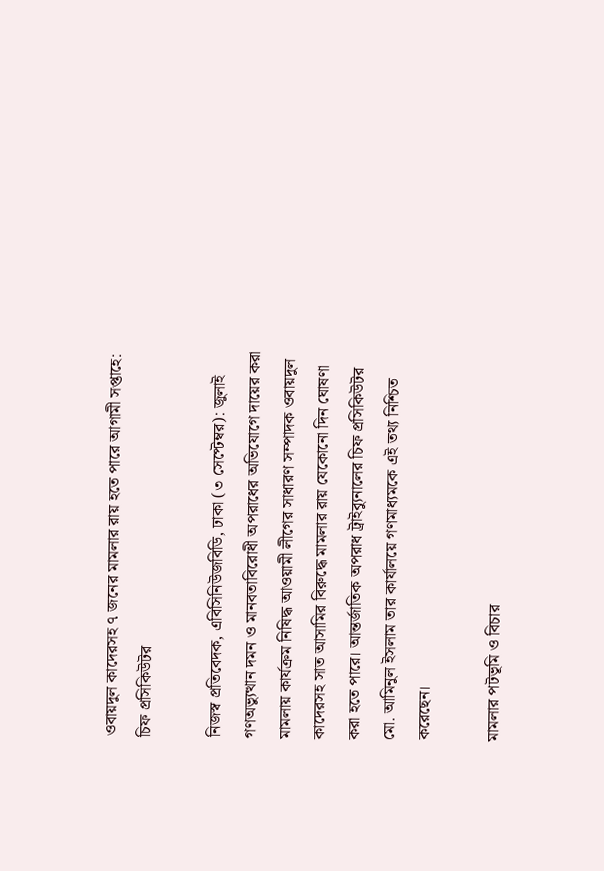ওবায়দুল কাদেরসহ ৭ জনের মামলার রায় হতে পারে আগামী সপ্তাহে: চিফ প্রসিকিউটর

নিজস্ব প্রতিবেদক, এবিসিনিউজবিডি, ঢাকা (৩ সেপ্টেম্বর): জুলাই গণঅভ্যুত্থান দমন ও মানবতাবিরোধী অপরাধের অভিযোগে দায়ের করা মামলায় কার্যক্রম নিষিদ্ধ আওয়ামী লীগের সাধারণ সম্পাদক ওবায়দুল কাদেরসহ সাত আসামির বিরুদ্ধে মামলার রায় যেকোনো দিন ঘোষণা করা হতে পারে। আন্তর্জাতিক অপরাধ ট্রাইব্যুনালের চিফ প্রসিকিউটর মো. আমিনুল ইসলাম তার কার্যালয়ে গণমাধ্যমকে এই তথ্য নিশ্চিত করেছেন।

মামলার পটভূমি ও বিচার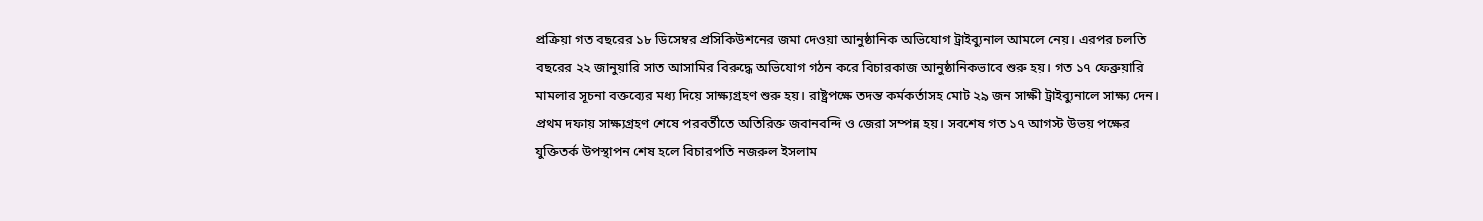প্রক্রিয়া গত বছরের ১৮ ডিসেম্বর প্রসিকিউশনের জমা দেওয়া আনুষ্ঠানিক অভিযোগ ট্রাইব্যুনাল আমলে নেয়। এরপর চলতি বছরের ২২ জানুয়ারি সাত আসামির বিরুদ্ধে অভিযোগ গঠন করে বিচারকাজ আনুষ্ঠানিকভাবে শুরু হয়। গত ১৭ ফেব্রুয়ারি মামলার সূচনা বক্তব্যের মধ্য দিয়ে সাক্ষ্যগ্রহণ শুরু হয়। রাষ্ট্রপক্ষে তদন্ত কর্মকর্তাসহ মোট ২৯ জন সাক্ষী ট্রাইব্যুনালে সাক্ষ্য দেন। প্রথম দফায় সাক্ষ্যগ্রহণ শেষে পরবর্তীতে অতিরিক্ত জবানবন্দি ও জেরা সম্পন্ন হয়। সবশেষ গত ১৭ আগস্ট উভয় পক্ষের যুক্তিতর্ক উপস্থাপন শেষ হলে বিচারপতি নজরুল ইসলাম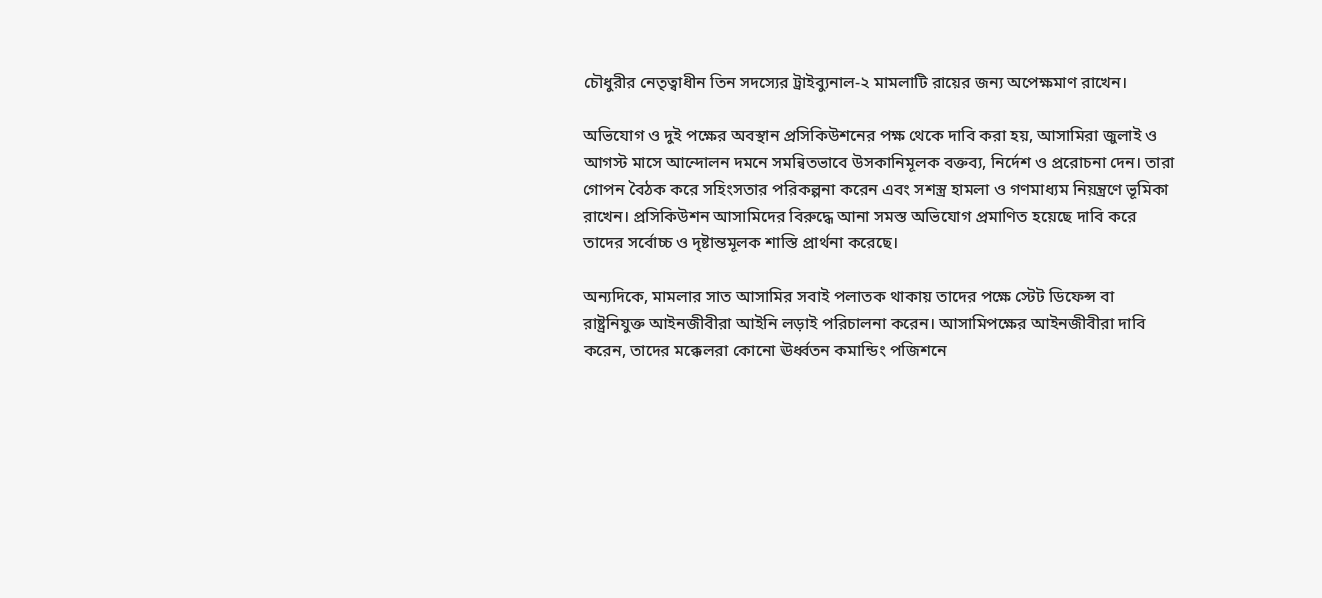চৌধুরীর নেতৃত্বাধীন তিন সদস্যের ট্রাইব্যুনাল-২ মামলাটি রায়ের জন্য অপেক্ষমাণ রাখেন।

অভিযোগ ও দুই পক্ষের অবস্থান প্রসিকিউশনের পক্ষ থেকে দাবি করা হয়, আসামিরা জুলাই ও আগস্ট মাসে আন্দোলন দমনে সমন্বিতভাবে উসকানিমূলক বক্তব্য, নির্দেশ ও প্ররোচনা দেন। তারা গোপন বৈঠক করে সহিংসতার পরিকল্পনা করেন এবং সশস্ত্র হামলা ও গণমাধ্যম নিয়ন্ত্রণে ভূমিকা রাখেন। প্রসিকিউশন আসামিদের বিরুদ্ধে আনা সমস্ত অভিযোগ প্রমাণিত হয়েছে দাবি করে তাদের সর্বোচ্চ ও দৃষ্টান্তমূলক শাস্তি প্রার্থনা করেছে।

অন্যদিকে, মামলার সাত আসামির সবাই পলাতক থাকায় তাদের পক্ষে স্টেট ডিফেন্স বা রাষ্ট্রনিযুক্ত আইনজীবীরা আইনি লড়াই পরিচালনা করেন। আসামিপক্ষের আইনজীবীরা দাবি করেন, তাদের মক্কেলরা কোনো ঊর্ধ্বতন কমান্ডিং পজিশনে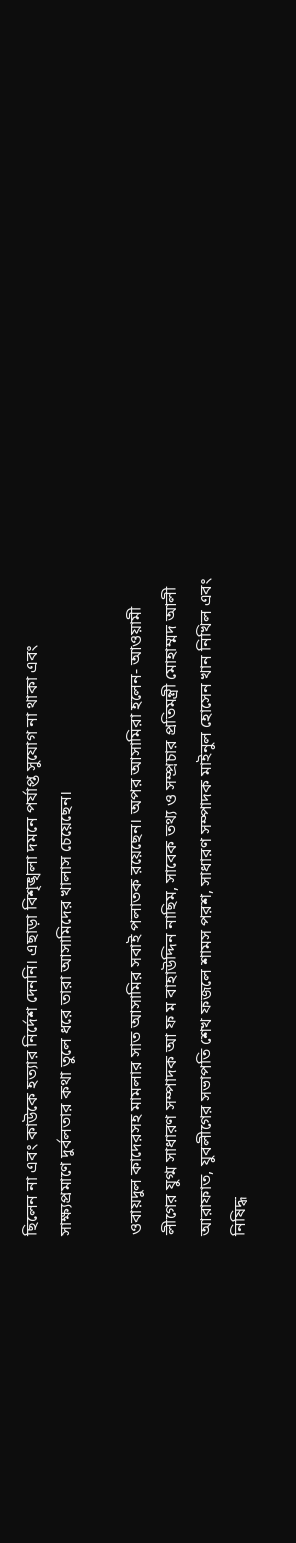ছিলেন না এবং কাউকে হত্যার নির্দেশ দেননি। এছাড়া বিশৃঙ্খলা দমনে পর্যাপ্ত সুযোগ না থাকা এবং সাক্ষ্যপ্রমাণে দুর্বলতার কথা তুলে ধরে তারা আসামিদের খালাস চেয়েছেন।

ওবায়দুল কাদেরসহ মামলার সাত আসামির সবাই পলাতক রয়েছেন। অপর আসামিরা হলেন- আওয়ামী লীগের যুগ্ম সাধারণ সম্পাদক আ ফ ম বাহাউদ্দিন নাছিম, সাবেক তথ্য ও সম্প্রচার প্রতিমন্ত্রী মোহাম্মদ আলী আরাফাত, যুবলীগের সভাপতি শেখ ফজলে শামস পরশ, সাধারণ সম্পাদক মাইনুল হোসেন খান নিখিল এবং নিষিদ্ধ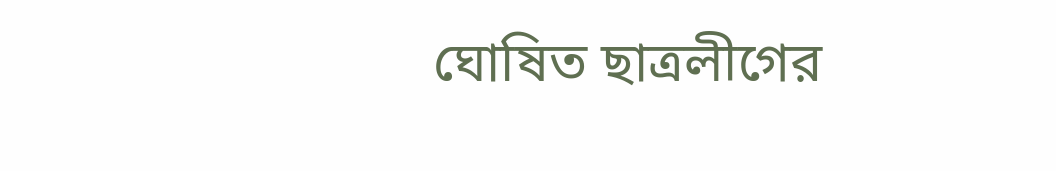ঘোষিত ছাত্রলীগের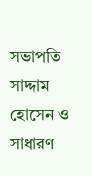সভাপতি সাদ্দাম হোসেন ও সাধারণ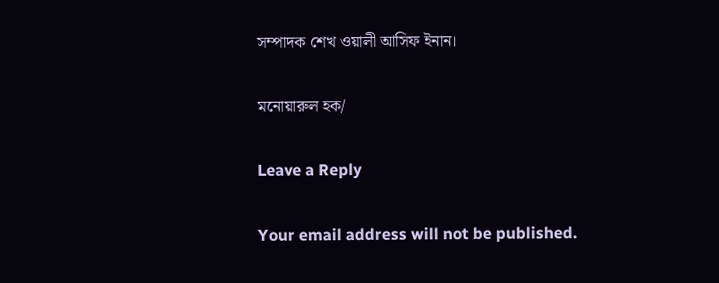সম্পাদক শেখ ওয়ালী আসিফ ইনান।

মনোয়ারুল হক/

Leave a Reply

Your email address will not be published.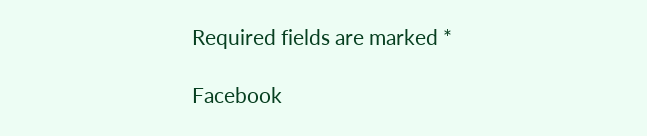Required fields are marked *

Facebook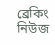ব্রেকিং নিউজ